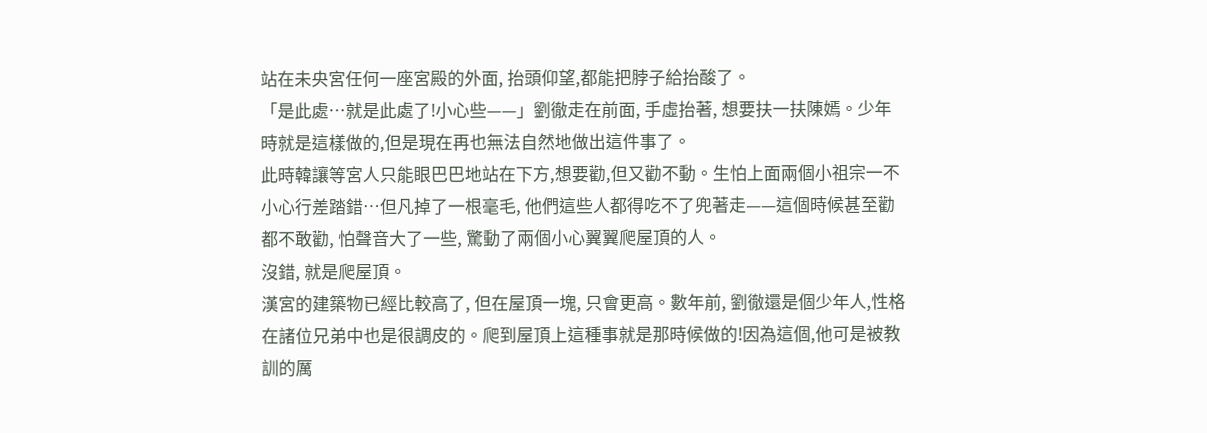站在未央宮任何一座宮殿的外面, 抬頭仰望,都能把脖子給抬酸了。
「是此處…就是此處了!小心些——」劉徹走在前面, 手虛抬著, 想要扶一扶陳嫣。少年時就是這樣做的,但是現在再也無法自然地做出這件事了。
此時韓讓等宮人只能眼巴巴地站在下方,想要勸,但又勸不動。生怕上面兩個小祖宗一不小心行差踏錯…但凡掉了一根毫毛, 他們這些人都得吃不了兜著走——這個時候甚至勸都不敢勸, 怕聲音大了一些, 驚動了兩個小心翼翼爬屋頂的人。
沒錯, 就是爬屋頂。
漢宮的建築物已經比較高了, 但在屋頂一塊, 只會更高。數年前, 劉徹還是個少年人,性格在諸位兄弟中也是很調皮的。爬到屋頂上這種事就是那時候做的!因為這個,他可是被教訓的厲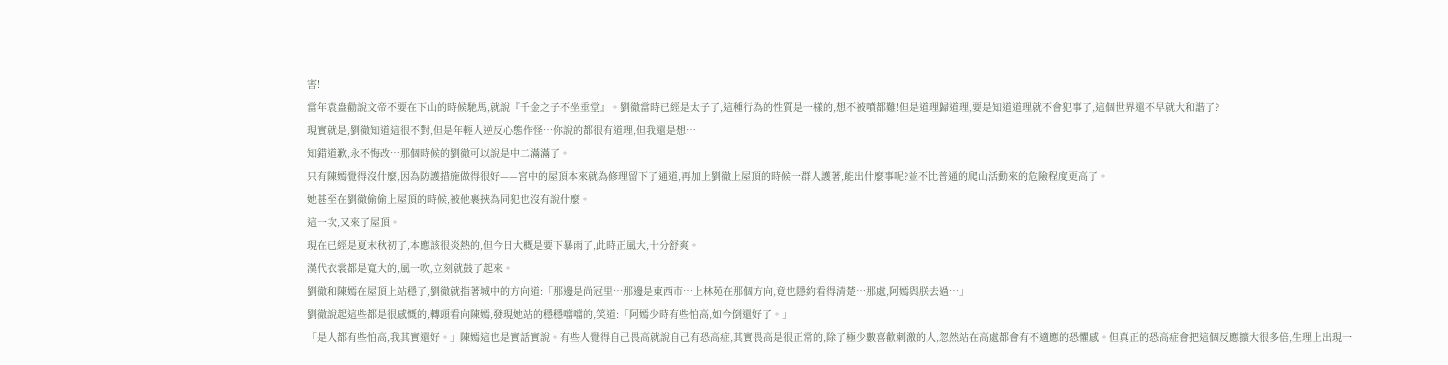害!
當年袁盎勸說文帝不要在下山的時候馳馬,就說『千金之子不坐垂堂』。劉徹當時已經是太子了,這種行為的性質是一樣的,想不被噴都難!但是道理歸道理,要是知道道理就不會犯事了,這個世界還不早就大和諧了?
現實就是,劉徹知道這很不對,但是年輕人逆反心態作怪…你說的都很有道理,但我還是想…
知錯道歉,永不悔改…那個時候的劉徹可以說是中二滿滿了。
只有陳嫣覺得沒什麼,因為防護措施做得很好——宮中的屋頂本來就為修理留下了通道,再加上劉徹上屋頂的時候一群人護著,能出什麼事呢?並不比普通的爬山活動來的危險程度更高了。
她甚至在劉徹偷偷上屋頂的時候,被他裹挾為同犯也沒有說什麼。
這一次,又來了屋頂。
現在已經是夏末秋初了,本應該很炎熱的,但今日大概是要下暴雨了,此時正風大,十分舒爽。
漢代衣裳都是寬大的,風一吹,立刻就鼓了起來。
劉徹和陳嫣在屋頂上站穩了,劉徹就指著城中的方向道:「那邊是尚冠里…那邊是東西市…上林苑在那個方向,竟也隱約看得清楚…那處,阿嫣與朕去過…」
劉徹說起這些都是很感慨的,轉頭看向陳嫣,發現她站的穩穩噹噹的,笑道:「阿嫣少時有些怕高,如今倒還好了。」
「是人都有些怕高,我其實還好。」陳嫣這也是實話實說。有些人覺得自己畏高就說自己有恐高症,其實畏高是很正常的,除了極少數喜歡刺激的人,忽然站在高處都會有不適應的恐懼感。但真正的恐高症會把這個反應擴大很多倍,生理上出現一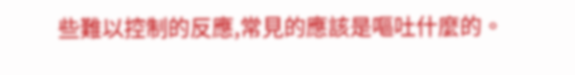些難以控制的反應,常見的應該是嘔吐什麼的。